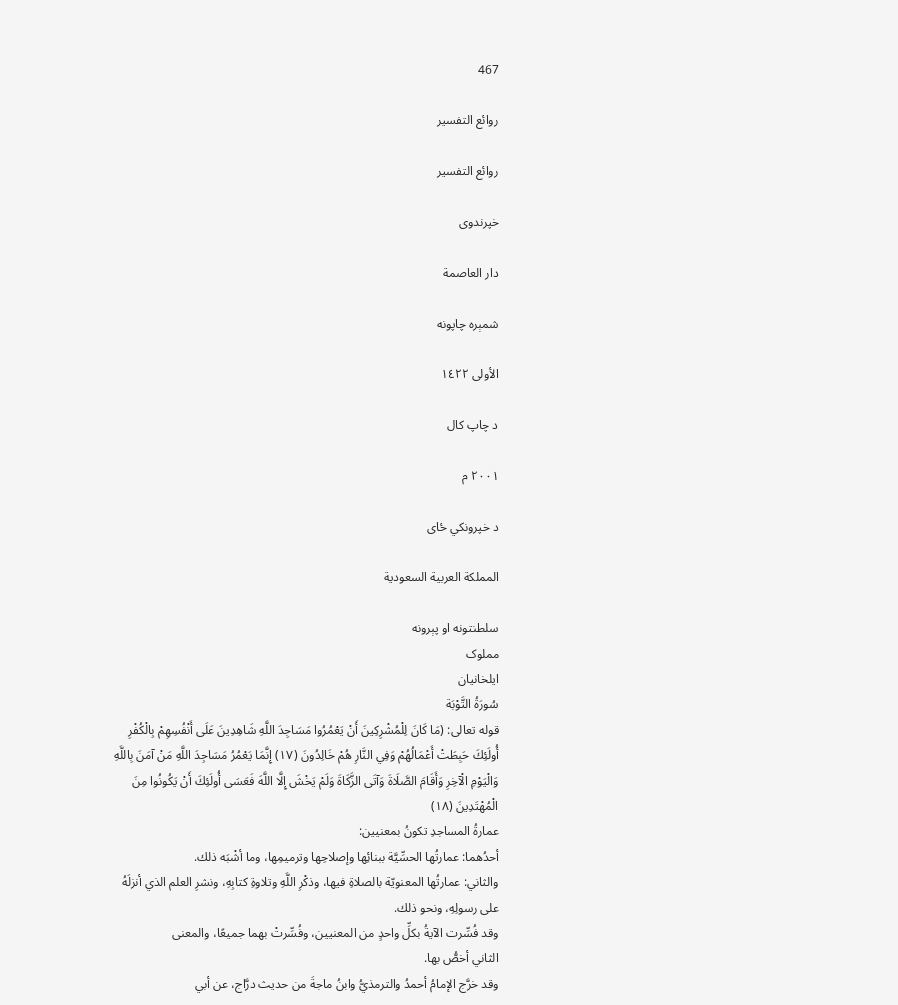467

روائع التفسير

روائع التفسير

خپرندوی

دار العاصمة

شمېره چاپونه

الأولى ١٤٢٢

د چاپ کال

٢٠٠١ م

د خپرونکي ځای

المملكة العربية السعودية

سلطنتونه او پېرونه
مملوک
ایلخانیان
سُورَةُ التَّوْبَة
قوله تعالى: (مَا كَانَ لِلْمُشْرِكِينَ أَنْ يَعْمُرُوا مَسَاجِدَ اللَّهِ شَاهِدِينَ عَلَى أَنْفُسِهِمْ بِالْكُفْرِ أُولَئِكَ حَبِطَتْ أَعْمَالُهُمْ وَفِي النَّارِ هُمْ خَالِدُونَ (١٧) إِنَّمَا يَعْمُرُ مَسَاجِدَ اللَّهِ مَنْ آمَنَ بِاللَّهِ وَالْيَوْمِ الْآخِرِ وَأَقَامَ الصَّلَاةَ وَآتَى الزَّكَاةَ وَلَمْ يَخْشَ إِلَّا اللَّهَ فَعَسَى أُولَئِكَ أَنْ يَكُونُوا مِنَ الْمُهْتَدِينَ (١٨)
عمارةُ المساجدِ تكونُ بمعنيين:
أحدُهما: عمارتُها الحسِّيَّة ببنائِها وإصلاحِها وترميمِها، وما أشْبَه ذلك.
والثاني: عمارتُها المعنويّة بالصلاةِ فيها، وذكْرِ اللَّهِ وتلاوةِ كتابِهِ، ونشرِ العلم الذي أنزلَهُ على رسولِهِ، ونحو ذلك.
وقد فُسِّرت الآيةُ بكلِّ واحدٍ من المعنيين، وفُسِّرتْ بهما جميعًا، والمعنى
الثاني أخصُّ بها.
وقد خرَّج الإمامُ أحمدُ والترمذيُّ وابنُ ماجةَ من حديث درَّاج، عن أبي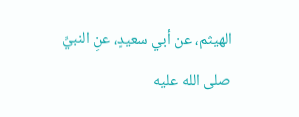الهيثم، عن أبي سعيدٍ، عنِ النبيِّ صلى الله عليه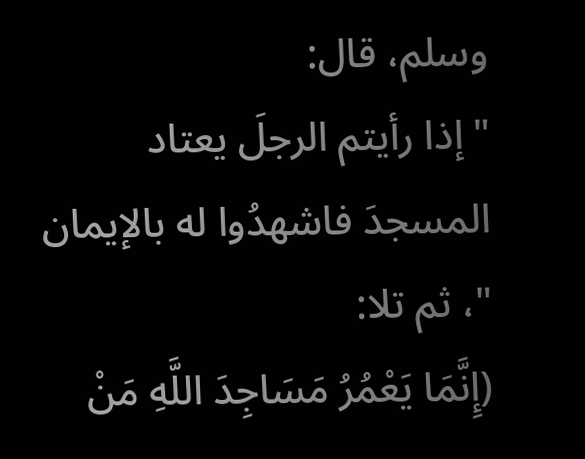وسلم، قال:
"إذا رأيتم الرجلَ يعتاد المسجدَ فاشهدُوا له بالإيمان "، ثم تلا:
(إِنَّمَا يَعْمُرُ مَسَاجِدَ اللَّهِ مَنْ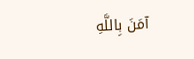آمَنَ بِاللَّهِ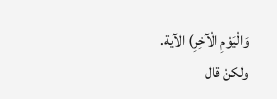وَالْيَوْمِ الْآخِرِ) الآية.
ولكنْ قال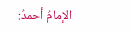الإمامُ أحمدُ: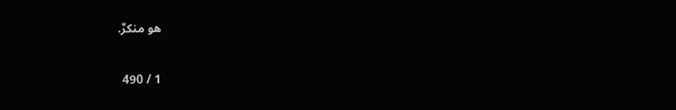هو منكرٌ.

1 / 490